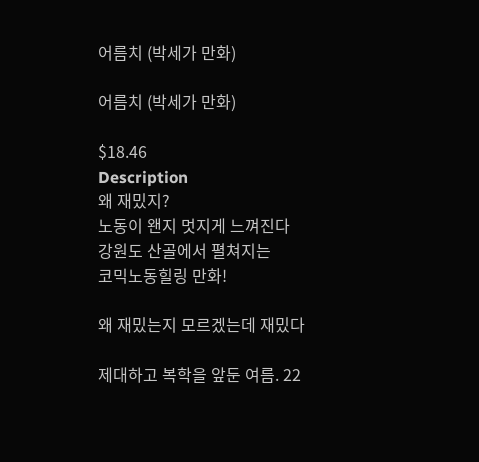어름치 (박세가 만화)

어름치 (박세가 만화)

$18.46
Description
왜 재밌지?
노동이 왠지 멋지게 느껴진다
강원도 산골에서 펼쳐지는
코믹노동힐링 만화!

왜 재밌는지 모르겠는데 재밌다

제대하고 복학을 앞둔 여름. 22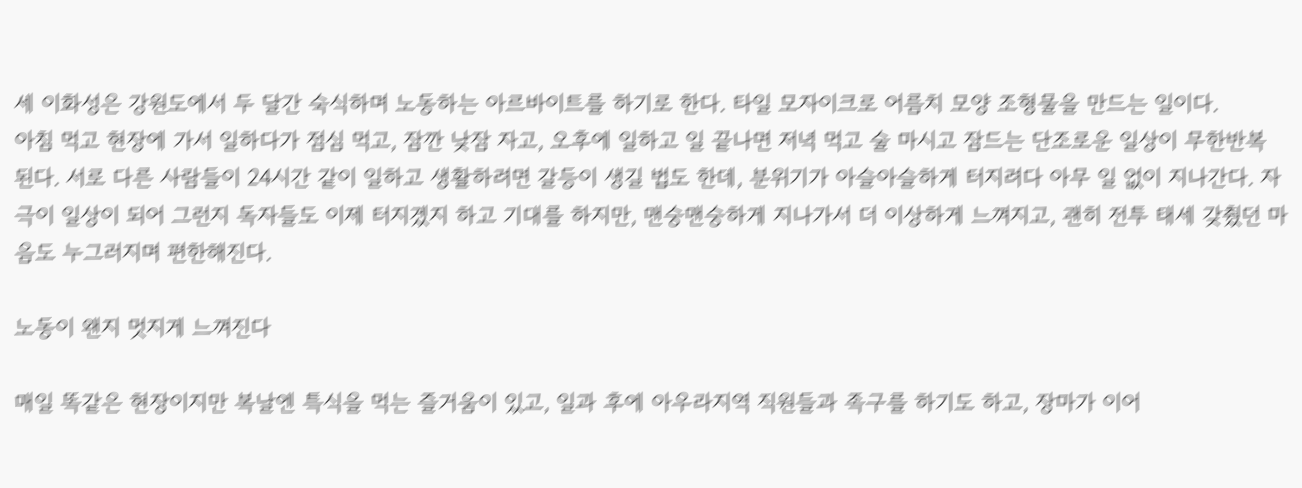세 이화성은 강원도에서 두 달간 숙식하며 노동하는 아르바이트를 하기로 한다. 타일 모자이크로 어름치 모양 조형물을 만드는 일이다.
아침 먹고 현장에 가서 일하다가 점심 먹고, 잠깐 낮잠 자고, 오후에 일하고 일 끝나면 저녁 먹고 술 마시고 잠드는 단조로운 일상이 무한반복 된다. 서로 다른 사람들이 24시간 같이 일하고 생활하려면 갈등이 생길 법도 한데, 분위기가 아슬아슬하게 터지려다 아무 일 없이 지나간다. 자극이 일상이 되어 그런지 독자들도 이제 터지겠지 하고 기대를 하지만, 맨숭맨숭하게 지나가서 더 이상하게 느껴지고, 괜히 전투 태세 갖췄던 마음도 누그러지며 편한해진다.

노동이 왠지 멋지게 느껴진다

매일 똑같은 현장이지만 복날엔 특식을 먹는 즐거움이 있고, 일과 후에 아우라지역 직원들과 족구를 하기도 하고, 장마가 이어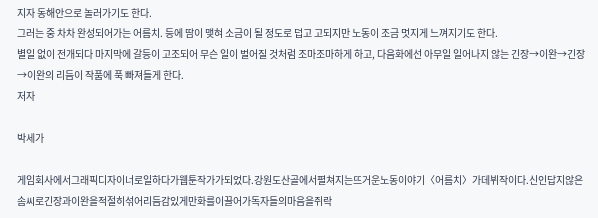지자 동해안으로 놀러가기도 한다.
그러는 중 차차 완성되어가는 어름치. 등에 땀이 맺혀 소금이 될 정도로 덥고 고되지만 노동이 조금 멋지게 느껴지기도 한다.
별일 없이 전개되다 마지막에 갈등이 고조되어 무슨 일이 벌어질 것처럼 조마조마하게 하고, 다음화에선 아무일 일어나지 않는 긴장→이완→긴장→이완의 리듬이 작품에 푹 빠져들게 한다.
저자

박세가

게임회사에서그래픽디자이너로일하다가웹툰작가가되었다.강원도산골에서펼쳐지는뜨거운노동이야기〈어름치〉가데뷔작이다.신인답지않은솜씨로긴장과이완을적절히섞어리듬감있게만화를이끌어가독자들의마음을쥐락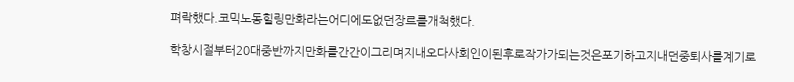펴락했다.코믹노동힐링만화라는어디에도없던장르를개척했다.

학창시절부터20대중반까지만화를간간이그리며지내오다사회인이된후로작가가되는것은포기하고지내던중퇴사를계기로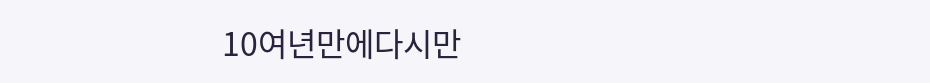10여년만에다시만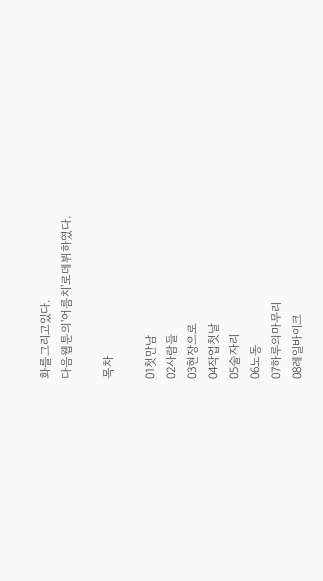화를그리고있다.
다음웹툰의'어름치'로데뷔하였다.

목차

01첫만남
02사람들
03현장으로
04작업첫날
05술자리
06노동
07하루의마무리
08레일바이크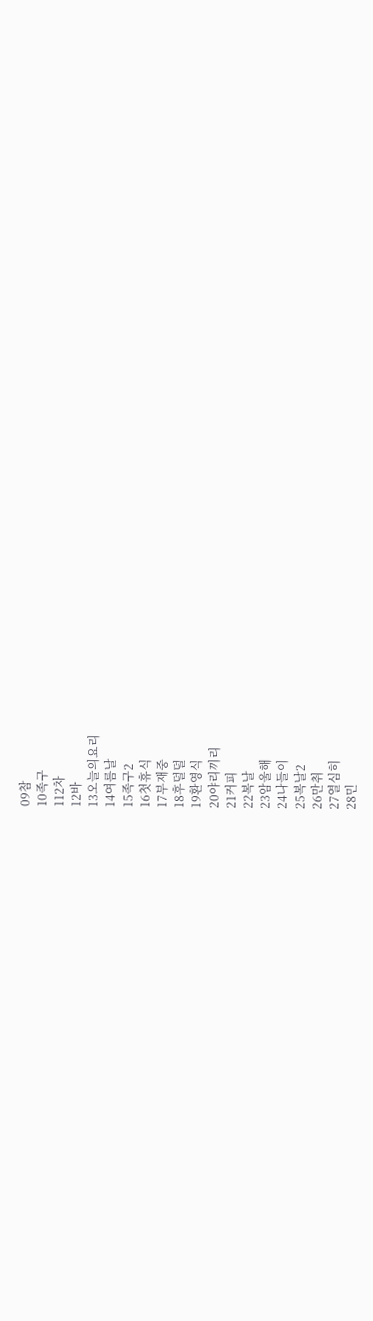09참
10족구
112차
12바
13오늘의요리
14여름날
15족구2
16첫휴식
17부재중
18후덜덜
19환영식
20야리끼리
21커피
22복날
23암울해
24나들이
25복날2
26만취
27열심히
28민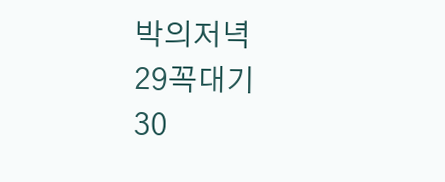박의저녁
29꼭대기
30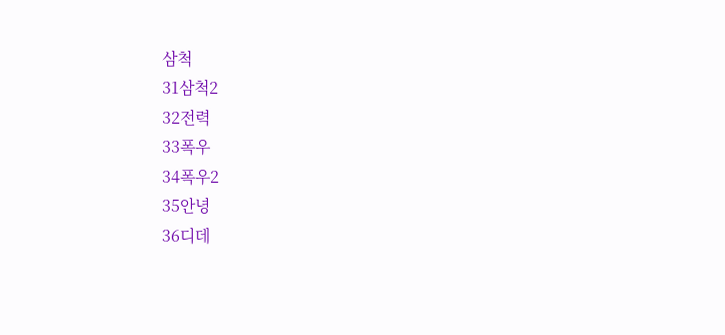삼척
31삼척2
32전력
33폭우
34폭우2
35안녕
36디데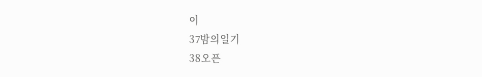이
37밤의일기
38오픈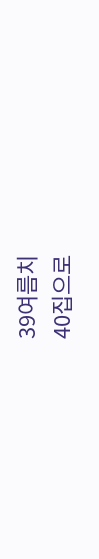39여름치
40집으로